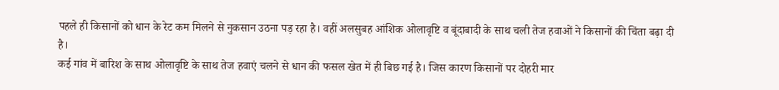पहले ही किसानों को धान के रेट कम मिलने से नुकसान उठना पड़ रहा है। वहीं अलसुबह आंशिक ओलावृष्टि व बूंदाबादी के साथ चली तेज हवाओं ने किसानों की चिंता बढ़ा दी है।
कई गांव में बारिश के साथ ओलावृष्टि के साथ तेज हवाएं चलने से धान की फसल खेत में ही बिछ गई है। जिस कारण किसानों पर दोहरी मार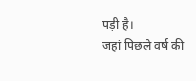पड़ी है।
जहां पिछले वर्ष की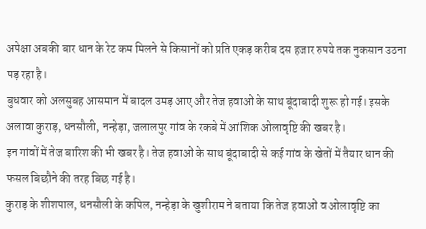अपेक्षा अबकी बार धान के रेट कम मिलने से किसानों को प्रति एकड़ करीब दस हजार रुपये तक नुकसान उठना पड़ रहा है।
बुधवार को अलसुबह आसमान में बादल उमड़ आए और तेज हवाओं के साथ बूंदाबादी शुरू हो गई। इसके अलावा कुराड़, धनसौली, नन्हेड़ा, जलालपुर गांव के रकबे में आंशिक ओलावृष्टि की खबर है।
इन गांवों में तेज बारिश की भी खबर है। तेज हवाओं के साथ बूंदाबादी से कई गांव के खेतों में तैयार धान की फसल बिछौने की तरह बिछ गई है।
कुराड़ के शीशपाल, धनसौली के कपिल, नन्हेड़ा के खुशीराम ने बताया कि तेज हवाओं व ओलावृष्टि का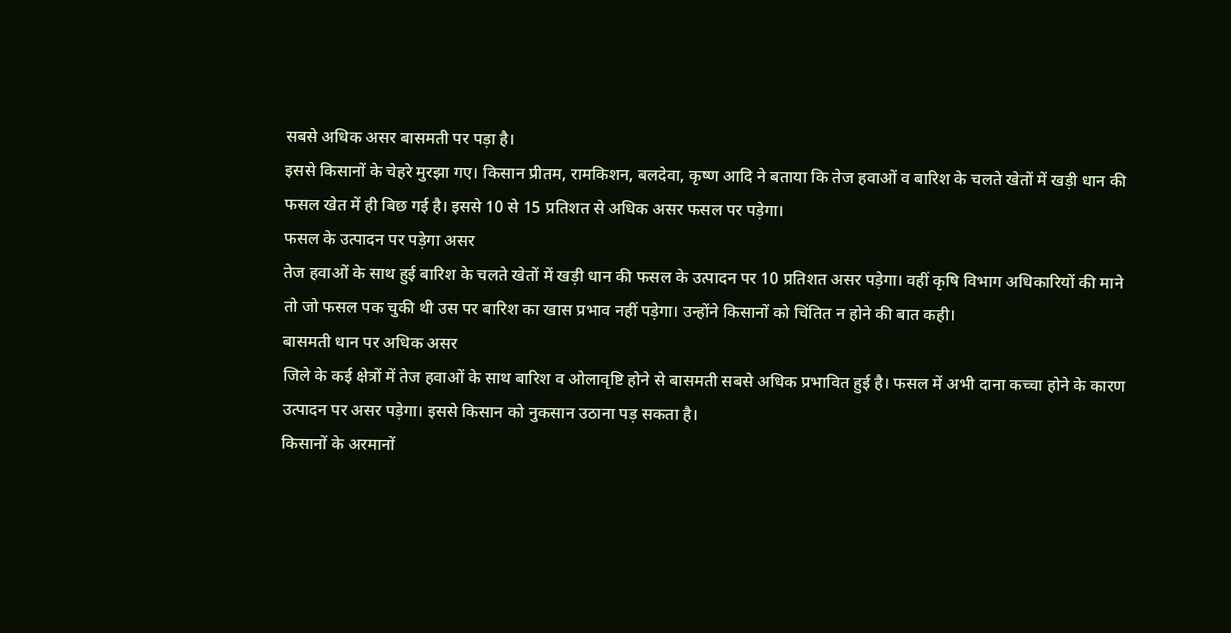सबसे अधिक असर बासमती पर पड़ा है।
इससे किसानों के चेहरे मुरझा गए। किसान प्रीतम, रामकिशन, बलदेवा, कृष्ण आदि ने बताया कि तेज हवाओं व बारिश के चलते खेतों में खड़ी धान की फसल खेत में ही बिछ गई है। इससे 10 से 15 प्रतिशत से अधिक असर फसल पर पड़ेगा।
फसल के उत्पादन पर पड़ेगा असर
तेज हवाओं के साथ हुई बारिश के चलते खेतों में खड़ी धान की फसल के उत्पादन पर 10 प्रतिशत असर पड़ेगा। वहीं कृषि विभाग अधिकारियों की माने तो जो फसल पक चुकी थी उस पर बारिश का खास प्रभाव नहीं पड़ेगा। उन्होंने किसानों को चिंतित न होने की बात कही।
बासमती धान पर अधिक असर
जिले के कई क्षेत्रों में तेज हवाओं के साथ बारिश व ओलावृष्टि होने से बासमती सबसे अधिक प्रभावित हुई है। फसल में अभी दाना कच्चा होने के कारण उत्पादन पर असर पड़ेगा। इससे किसान को नुकसान उठाना पड़ सकता है।
किसानों के अरमानों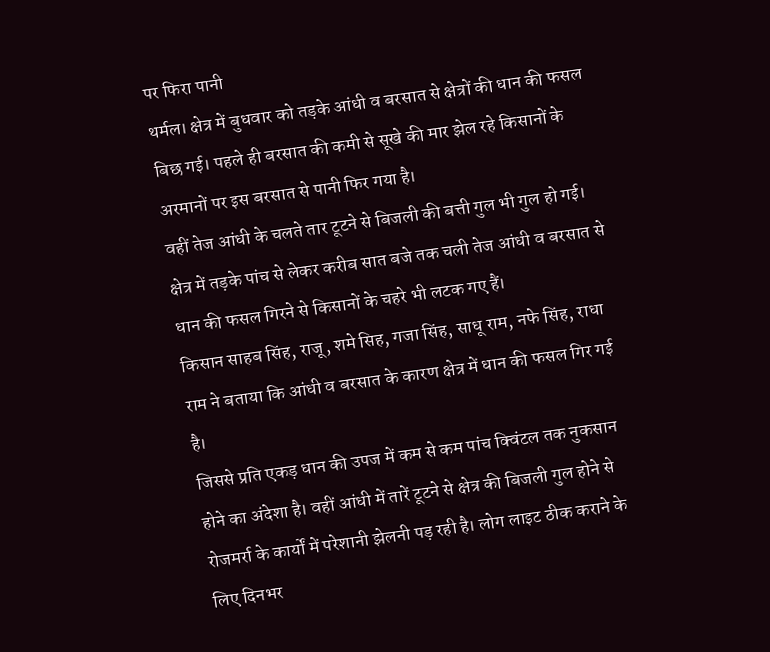पर फिरा पानी
थर्मल। क्षेत्र में बुधवार को तड़के आंधी व बरसात से क्षेत्रों की धान की फसल बिछ गई। पहले ही बरसात की कमी से सूखे की मार झेल रहे किसानों के अरमानों पर इस बरसात से पानी फिर गया है।
वहीं तेज आंधी के चलते तार टूटने से बिजली की बत्ती गुल भी गुल हो गई। क्षेत्र में तड़के पांच से लेकर करीब सात बजे तक चली तेज आंधी व बरसात से धान की फसल गिरने से किसानों के चहरे भी लटक गए हैं।
किसान साहब सिंह, राजू, शमे सिह, गजा सिंह, साधू राम, नफे सिंह, राधा राम ने बताया कि आंधी व बरसात के कारण क्षेत्र में धान की फसल गिर गई है।
जिससे प्रति एकड़ धान की उपज में कम से कम पांच क्विंटल तक नुकसान होने का अंदेशा है। वहीं आंधी में तारें टूटने से क्षेत्र की बिजली गुल होने से रोजमर्रा के कार्यों में परेशानी झेलनी पड़ रही है। लोग लाइट ठीक कराने के लिए दिनभर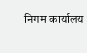निगम कार्यालय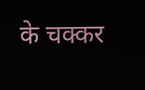के चक्कर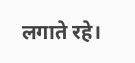लगाते रहे।